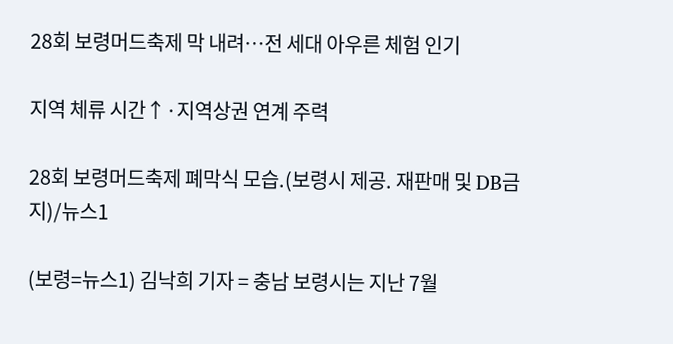28회 보령머드축제 막 내려…전 세대 아우른 체험 인기

지역 체류 시간↑·지역상권 연계 주력

28회 보령머드축제 폐막식 모습.(보령시 제공. 재판매 및 DB금지)/뉴스1

(보령=뉴스1) 김낙희 기자 = 충남 보령시는 지난 7월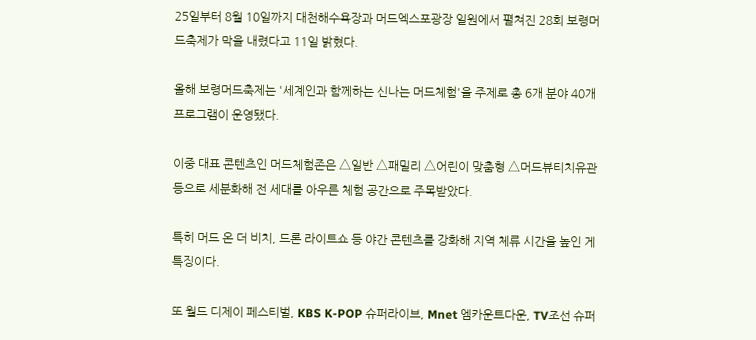25일부터 8월 10일까지 대천해수욕장과 머드엑스포광장 일원에서 펼쳐진 28회 보령머드축제가 막을 내렸다고 11일 밝혔다.

올해 보령머드축제는 '세계인과 함께하는 신나는 머드체험'을 주제로 총 6개 분야 40개 프로그램이 운영됐다.

이중 대표 콘텐츠인 머드체험존은 △일반 △패밀리 △어린이 맞춤형 △머드뷰티치유관 등으로 세분화해 전 세대를 아우른 체험 공간으로 주목받았다.

특히 머드 온 더 비치, 드론 라이트쇼 등 야간 콘텐츠를 강화해 지역 체류 시간을 높인 게 특징이다.

또 월드 디제이 페스티벌, KBS K-POP 슈퍼라이브, Mnet 엠카운트다운, TV조선 슈퍼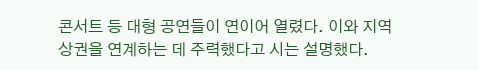콘서트 등 대형 공연들이 연이어 열렸다. 이와 지역 상권을 연계하는 데 주력했다고 시는 설명했다.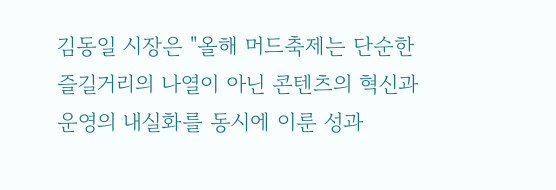김동일 시장은 "올해 머드축제는 단순한 즐길거리의 나열이 아닌 콘텐츠의 혁신과 운영의 내실화를 동시에 이룬 성과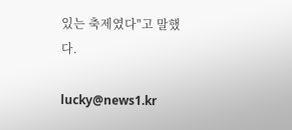있는 축제였다"고 말했다.

lucky@news1.kr